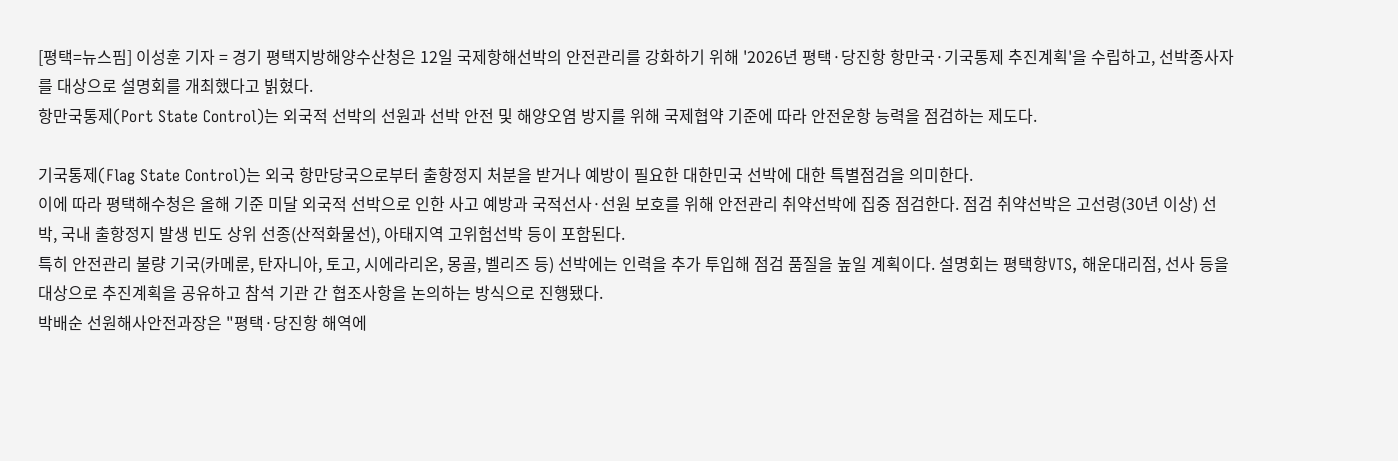[평택=뉴스핌] 이성훈 기자 = 경기 평택지방해양수산청은 12일 국제항해선박의 안전관리를 강화하기 위해 '2026년 평택·당진항 항만국·기국통제 추진계획'을 수립하고, 선박종사자를 대상으로 설명회를 개최했다고 빍혔다.
항만국통제(Port State Control)는 외국적 선박의 선원과 선박 안전 및 해양오염 방지를 위해 국제협약 기준에 따라 안전운항 능력을 점검하는 제도다.

기국통제(Flag State Control)는 외국 항만당국으로부터 출항정지 처분을 받거나 예방이 필요한 대한민국 선박에 대한 특별점검을 의미한다.
이에 따라 평택해수청은 올해 기준 미달 외국적 선박으로 인한 사고 예방과 국적선사·선원 보호를 위해 안전관리 취약선박에 집중 점검한다. 점검 취약선박은 고선령(30년 이상) 선박, 국내 출항정지 발생 빈도 상위 선종(산적화물선), 아태지역 고위험선박 등이 포함된다.
특히 안전관리 불량 기국(카메룬, 탄자니아, 토고, 시에라리온, 몽골, 벨리즈 등) 선박에는 인력을 추가 투입해 점검 품질을 높일 계획이다. 설명회는 평택항VTS, 해운대리점, 선사 등을 대상으로 추진계획을 공유하고 참석 기관 간 협조사항을 논의하는 방식으로 진행됐다.
박배순 선원해사안전과장은 "평택·당진항 해역에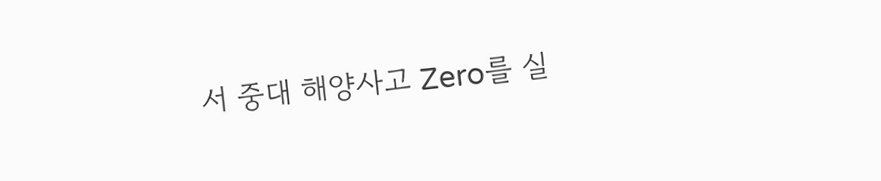서 중대 해양사고 Zero를 실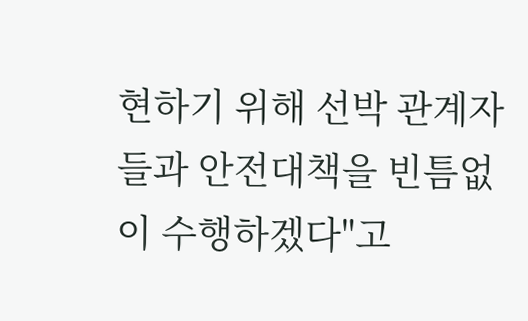현하기 위해 선박 관계자들과 안전대책을 빈틈없이 수행하겠다"고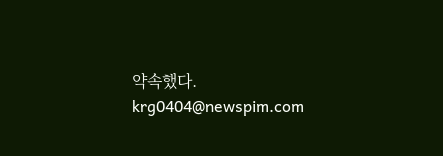약속했다.
krg0404@newspim.com